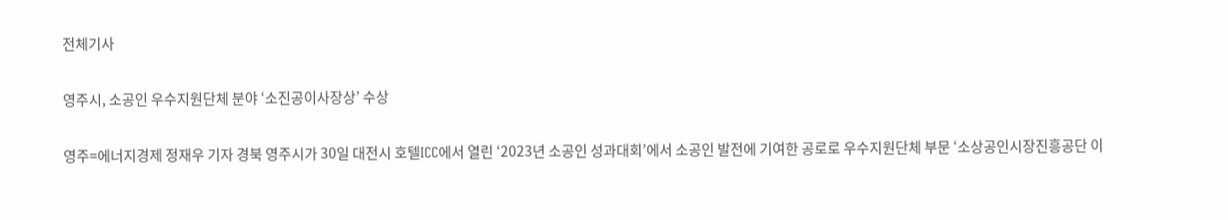전체기사

영주시, 소공인 우수지원단체 분야 ‘소진공이사장상’ 수상

영주=에너지경제 정재우 기자 경북 영주시가 30일 대전시 호텔ICC에서 열린 ‘2023년 소공인 성과대회’에서 소공인 발전에 기여한 공로로 우수지원단체 부문 ‘소상공인시장진흥공단 이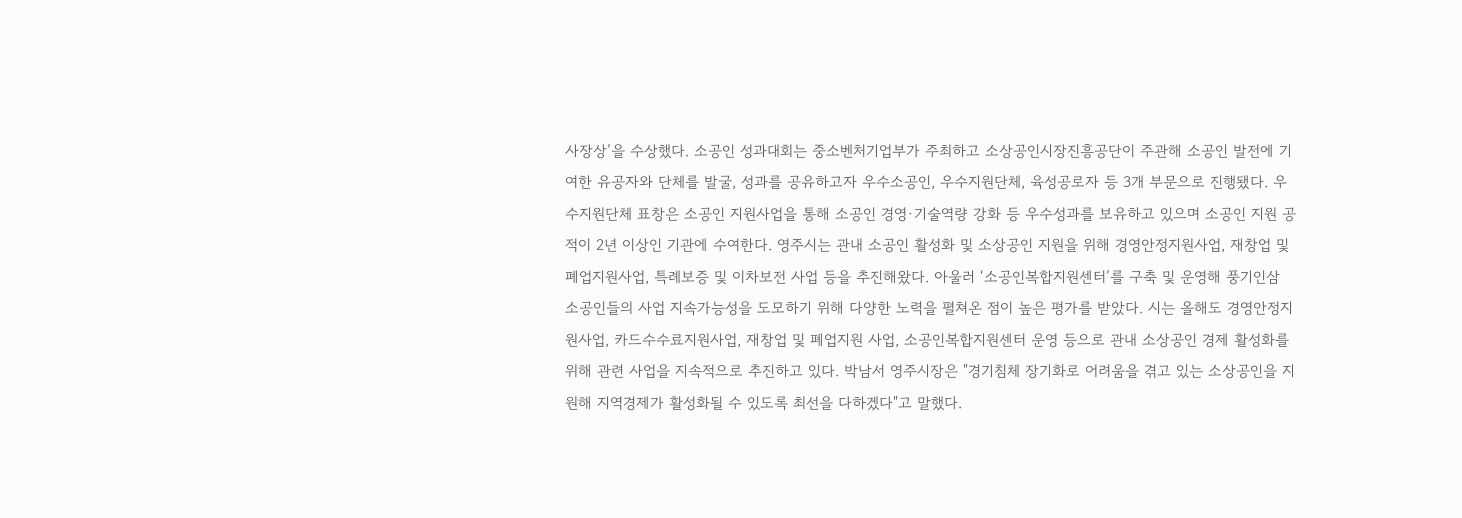사장상’을 수상했다. 소공인 성과대회는 중소벤처기업부가 주최하고 소상공인시장진흥공단이 주관해 소공인 발전에 기여한 유공자와 단체를 발굴, 성과를 공유하고자 우수소공인, 우수지원단체, 육성공로자 등 3개 부문으로 진행됐다. 우수지원단체 표창은 소공인 지원사업을 통해 소공인 경영·기술역량 강화 등 우수성과를 보유하고 있으며 소공인 지원 공적이 2년 이상인 기관에 수여한다. 영주시는 관내 소공인 활성화 및 소상공인 지원을 위해 경영안정지원사업, 재창업 및 폐업지원사업, 특례보증 및 이차보전 사업 등을 추진해왔다. 아울러 ‘소공인복합지원센터’를 구축 및 운영해 풍기인삼 소공인들의 사업 지속가능성을 도모하기 위해 다양한 노력을 펼쳐온 점이 높은 평가를 받았다. 시는 올해도 경영안정지원사업, 카드수수료지원사업, 재창업 및 폐업지원 사업, 소공인복합지원센터 운영 등으로 관내 소상공인 경제 활성화를 위해 관련 사업을 지속적으로 추진하고 있다. 박남서 영주시장은 "경기침체 장기화로 어려움을 겪고 있는 소상공인을 지원해 지역경제가 활성화될 수 있도록 최선을 다하겠다"고 말했다.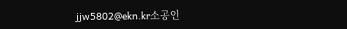jjw5802@ekn.kr소공인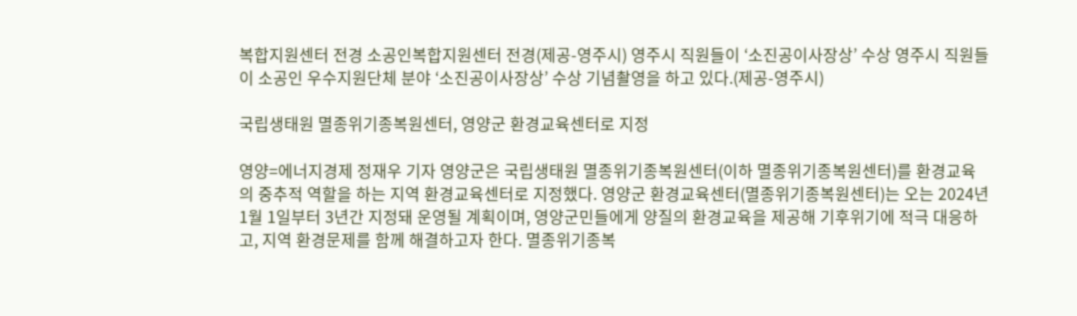복합지원센터 전경 소공인복합지원센터 전경(제공-영주시) 영주시 직원들이 ‘소진공이사장상’ 수상 영주시 직원들이 소공인 우수지원단체 분야 ‘소진공이사장상’ 수상 기념촬영을 하고 있다.(제공-영주시)

국립생태원 멸종위기종복원센터, 영양군 환경교육센터로 지정

영양=에너지경제 정재우 기자 영양군은 국립생태원 멸종위기종복원센터(이하 멸종위기종복원센터)를 환경교육의 중추적 역할을 하는 지역 환경교육센터로 지정했다. 영양군 환경교육센터(멸종위기종복원센터)는 오는 2024년 1월 1일부터 3년간 지정돼 운영될 계획이며, 영양군민들에게 양질의 환경교육을 제공해 기후위기에 적극 대응하고, 지역 환경문제를 함께 해결하고자 한다. 멸종위기종복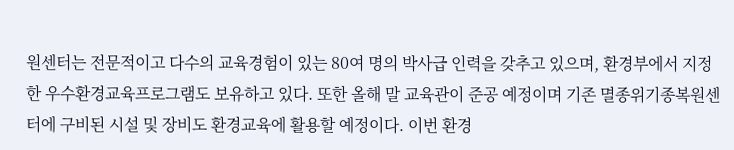원센터는 전문적이고 다수의 교육경험이 있는 80여 명의 박사급 인력을 갖추고 있으며, 환경부에서 지정한 우수환경교육프로그램도 보유하고 있다. 또한 올해 말 교육관이 준공 예정이며 기존 멸종위기종복원센터에 구비된 시설 및 장비도 환경교육에 활용할 예정이다. 이번 환경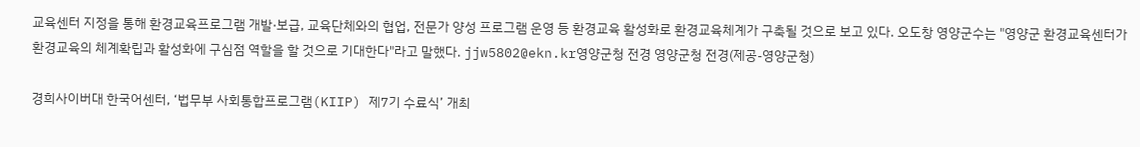교육센터 지정을 통해 환경교육프로그램 개발·보급, 교육단체와의 협업, 전문가 양성 프로그램 운영 등 환경교육 활성화로 환경교육체계가 구축될 것으로 보고 있다. 오도창 영양군수는 "영양군 환경교육센터가 환경교육의 체계확립과 활성화에 구심점 역할을 할 것으로 기대한다"라고 말했다. jjw5802@ekn.kr영양군청 전경 영양군청 전경(제공-영양군청)

경희사이버대 한국어센터, ‘법무부 사회통합프로그램(KIIP) 제7기 수료식’ 개최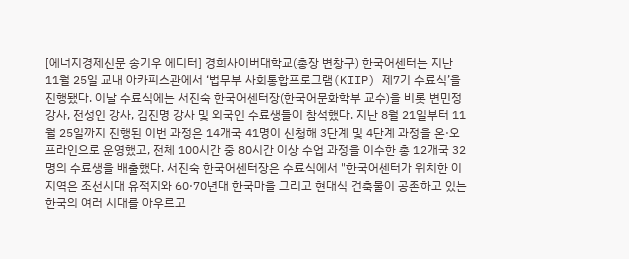[에너지경제신문 송기우 에디터] 경희사이버대학교(총장 변창구) 한국어센터는 지난 11월 25일 교내 아카피스관에서 ‘법무부 사회통합프로그램(KIIP) 제7기 수료식’을 진행됐다. 이날 수료식에는 서진숙 한국어센터장(한국어문화학부 교수)을 비롯 변민정 강사, 전성인 강사, 김진명 강사 및 외국인 수료생들이 참석했다. 지난 8월 21일부터 11월 25일까지 진행된 이번 과정은 14개국 41명이 신청해 3단계 및 4단계 과정을 온·오프라인으로 운영했고, 전체 100시간 중 80시간 이상 수업 과정을 이수한 총 12개국 32명의 수료생을 배출했다. 서진숙 한국어센터장은 수료식에서 "한국어센터가 위치한 이 지역은 조선시대 유적지와 60·70년대 한국마을 그리고 현대식 건축물이 공존하고 있는 한국의 여러 시대를 아우르고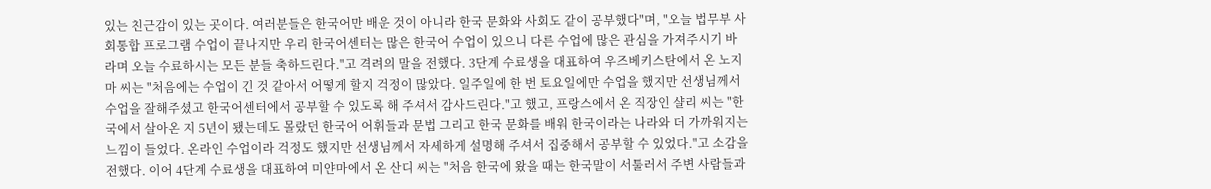있는 친근감이 있는 곳이다. 여러분들은 한국어만 배운 것이 아니라 한국 문화와 사회도 같이 공부했다"며, "오늘 법무부 사회통합 프로그램 수업이 끝나지만 우리 한국어센터는 많은 한국어 수업이 있으니 다른 수업에 많은 관심을 가져주시기 바라며 오늘 수료하시는 모든 분들 축하드린다."고 격려의 말을 전했다. 3단계 수료생을 대표하여 우즈베키스탄에서 온 노지마 씨는 "처음에는 수업이 긴 것 같아서 어떻게 할지 걱정이 많았다. 일주일에 한 번 토요일에만 수업을 했지만 선생님께서 수업을 잘해주셨고 한국어센터에서 공부할 수 있도록 해 주셔서 감사드린다."고 했고, 프랑스에서 온 직장인 샬리 씨는 "한국에서 살아온 지 5년이 됐는데도 몰랐던 한국어 어휘들과 문법 그리고 한국 문화를 배워 한국이라는 나라와 더 가까워지는 느낌이 들었다. 온라인 수업이라 걱정도 했지만 선생님께서 자세하게 설명해 주셔서 집중해서 공부할 수 있었다."고 소감을 전했다. 이어 4단계 수료생을 대표하여 미얀마에서 온 산디 씨는 "처음 한국에 왔을 때는 한국말이 서툴러서 주변 사람들과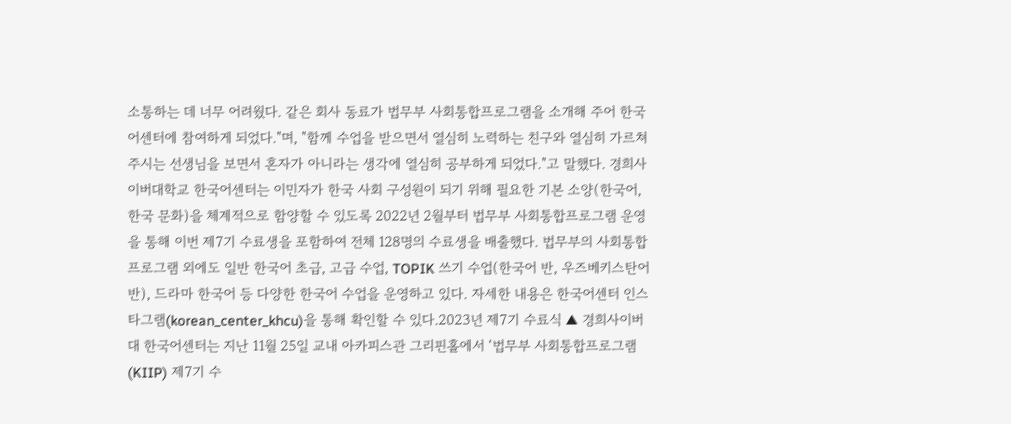소통하는 데 너무 어려웠다. 같은 회사 동료가 법무부 사회통합프로그램을 소개해 주어 한국어센터에 참여하게 되었다."며, "함께 수업을 받으면서 열심히 노력하는 친구와 열심히 가르쳐 주시는 선생님을 보면서 혼자가 아니라는 생각에 열심히 공부하게 되었다."고 말했다. 경희사이버대학교 한국어센터는 이민자가 한국 사회 구성원이 되기 위해 필요한 기본 소양(한국어, 한국 문화)을 체계적으로 함양할 수 있도록 2022년 2월부터 법무부 사회통합프로그램 운영을 통해 이번 제7기 수료생을 포함하여 전체 128명의 수료생을 배출했다. 법무부의 사회통합프로그램 외에도 일반 한국어 초급, 고급 수업, TOPIK 쓰기 수업(한국어 반, 우즈베키스탄어 반), 드라마 한국어 등 다양한 한국어 수업을 운영하고 있다. 자세한 내용은 한국어센터 인스타그램(korean_center_khcu)을 통해 확인할 수 있다.2023년 제7기 수료식 ▲ 경희사이버대 한국어센터는 지난 11월 25일 교내 아카피스관 그리핀홀에서 ‘법무부 사회통합프로그램(KIIP) 제7기 수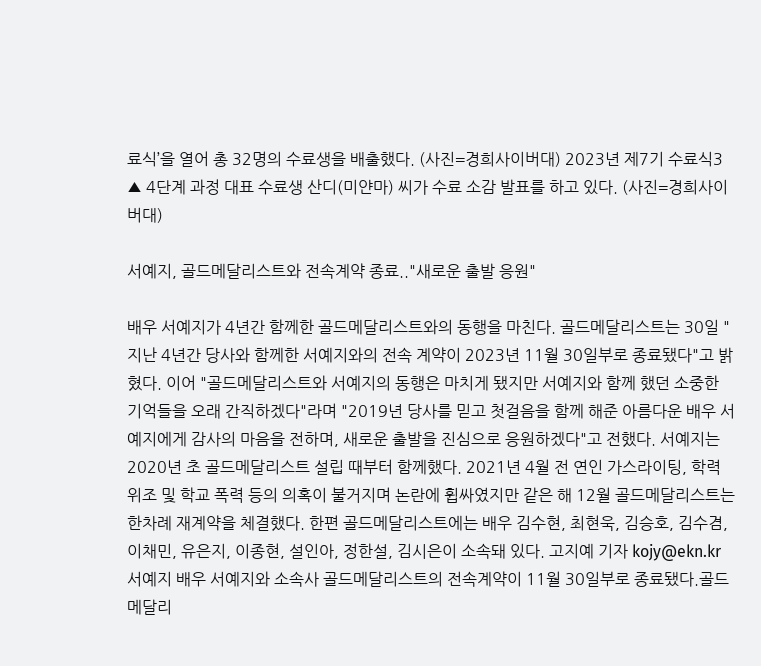료식’을 열어 총 32명의 수료생을 배출했다. (사진=경희사이버대) 2023년 제7기 수료식3 ▲ 4단계 과정 대표 수료생 산디(미얀마) 씨가 수료 소감 발표를 하고 있다. (사진=경희사이버대)

서예지, 골드메달리스트와 전속계약 종료.."새로운 출발 응원"

배우 서예지가 4년간 함께한 골드메달리스트와의 동행을 마친다. 골드메달리스트는 30일 "지난 4년간 당사와 함께한 서예지와의 전속 계약이 2023년 11월 30일부로 종료됐다"고 밝혔다. 이어 "골드메달리스트와 서예지의 동행은 마치게 됐지만 서예지와 함께 했던 소중한 기억들을 오래 간직하겠다"라며 "2019년 당사를 믿고 첫걸음을 함께 해준 아름다운 배우 서예지에게 감사의 마음을 전하며, 새로운 출발을 진심으로 응원하겠다"고 전했다. 서예지는 2020년 초 골드메달리스트 설립 때부터 함께했다. 2021년 4월 전 연인 가스라이팅, 학력 위조 및 학교 폭력 등의 의혹이 불거지며 논란에 휩싸였지만 같은 해 12월 골드메달리스트는 한차례 재계약을 체결했다. 한편 골드메달리스트에는 배우 김수현, 최현욱, 김승호, 김수겸, 이채민, 유은지, 이종현, 설인아, 정한설, 김시은이 소속돼 있다. 고지예 기자 kojy@ekn.kr서예지 배우 서예지와 소속사 골드메달리스트의 전속계약이 11월 30일부로 종료됐다.골드메달리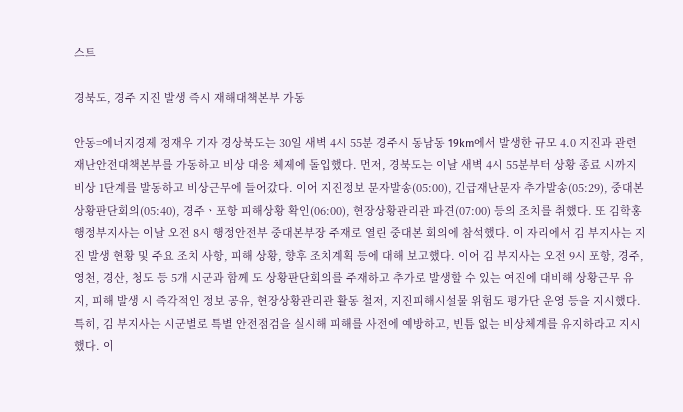스트

경북도, 경주 지진 발생 즉시 재해대책본부 가동

안동=에너지경제 정재우 기자 경상북도는 30일 새벽 4시 55분 경주시 동남동 19km에서 발생한 규모 4.0 지진과 관련 재난안전대책본부를 가동하고 비상 대응 체제에 돌입했다. 먼저, 경북도는 이날 새벽 4시 55분부터 상황 종료 시까지 비상 1단계를 발동하고 비상근무에 들어갔다. 이어 지진정보 문자발송(05:00), 긴급재난문자 추가발송(05:29), 중대본 상황판단회의(05:40), 경주ㆍ포항 피해상황 확인(06:00), 현장상황관리관 파견(07:00) 등의 조치를 취했다. 또 김학홍 행정부지사는 이날 오전 8시 행정안전부 중대본부장 주재로 열린 중대본 회의에 참석했다. 이 자리에서 김 부지사는 지진 발생 현황 및 주요 조치 사항, 피해 상황, 향후 조치계획 등에 대해 보고했다. 이어 김 부지사는 오전 9시 포항, 경주, 영천, 경산, 청도 등 5개 시군과 함께 도 상황판단회의를 주재하고 추가로 발생할 수 있는 여진에 대비해 상황근무 유지, 피해 발생 시 즉각적인 정보 공유, 현장상황관리관 활동 철저, 지진피해시설물 위험도 평가단 운영 등을 지시했다. 특히, 김 부지사는 시군별로 특별 안전점검을 실시해 피해를 사전에 예방하고, 빈틈 없는 비상체계를 유지하라고 지시했다. 이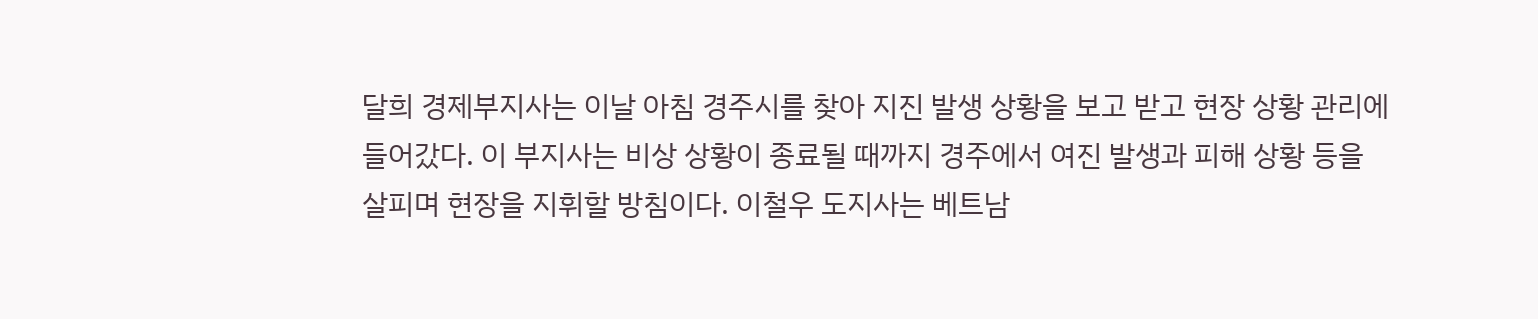달희 경제부지사는 이날 아침 경주시를 찾아 지진 발생 상황을 보고 받고 현장 상황 관리에 들어갔다. 이 부지사는 비상 상황이 종료될 때까지 경주에서 여진 발생과 피해 상황 등을 살피며 현장을 지휘할 방침이다. 이철우 도지사는 베트남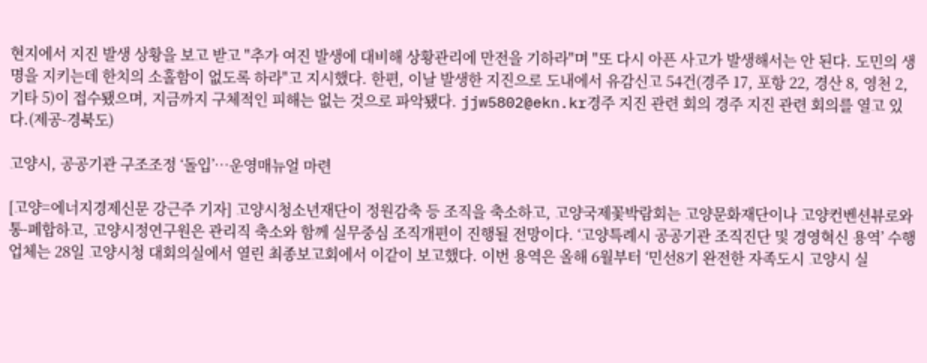현지에서 지진 발생 상황을 보고 받고 "추가 여진 발생에 대비해 상황관리에 만전을 기하라"며 "또 다시 아픈 사고가 발생해서는 안 된다. 도민의 생명을 지키는데 한치의 소홀함이 없도록 하라"고 지시했다. 한편, 이날 발생한 지진으로 도내에서 유감신고 54건(경주 17, 포항 22, 경산 8, 영천 2, 기타 5)이 접수됐으며, 지금까지 구체적인 피해는 없는 것으로 파악됐다. jjw5802@ekn.kr경주 지진 관련 회의 경주 지진 관련 회의를 열고 있다.(제공-경북도)

고양시, 공공기관 구조조정 ‘돌입’…운영매뉴얼 마련

[고양=에너지경제신문 강근주 기자] 고양시청소년재단이 정원감축 등 조직을 축소하고, 고양국제꽃박람회는 고양문화재단이나 고양컨벤션뷰로와 통-폐합하고, 고양시정연구원은 관리직 축소와 함께 실무중심 조직개편이 진행될 전망이다. ‘고양특례시 공공기관 조직진단 및 경영혁신 용역’ 수행업체는 28일 고양시청 대회의실에서 열린 최종보고회에서 이같이 보고했다. 이번 용역은 올해 6월부터 ‘민선8기 완전한 자족도시 고양시 실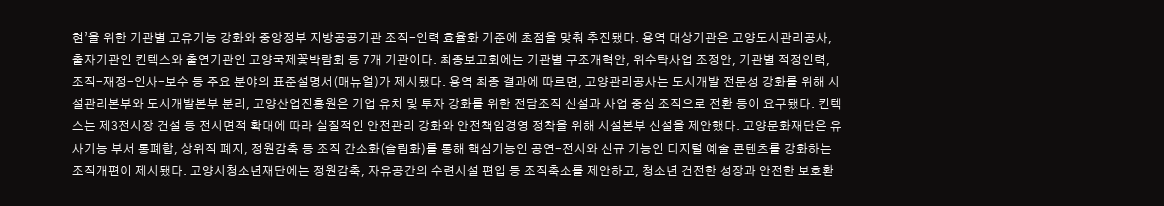현’을 위한 기관별 고유기능 강화와 중앙정부 지방공공기관 조직-인력 효율화 기준에 초점을 맞춰 추진됐다. 용역 대상기관은 고양도시관리공사, 출자기관인 킨텍스와 출연기관인 고양국제꽃박람회 등 7개 기관이다. 최종보고회에는 기관별 구조개혁안, 위수탁사업 조정안, 기관별 적정인력, 조직-재정-인사-보수 등 주요 분야의 표준설명서(매뉴얼)가 제시됐다. 용역 최종 결과에 따르면, 고양관리공사는 도시개발 전문성 강화를 위해 시설관리본부와 도시개발본부 분리, 고양산업진흥원은 기업 유치 및 투자 강화를 위한 전담조직 신설과 사업 중심 조직으로 전환 등이 요구됐다. 킨텍스는 제3전시장 건설 등 전시면적 확대에 따라 실질적인 안전관리 강화와 안전책임경영 정착을 위해 시설본부 신설을 제안했다. 고양문화재단은 유사기능 부서 통폐합, 상위직 폐지, 정원감축 등 조직 간소화(슬림화)를 통해 핵심기능인 공연-전시와 신규 기능인 디지털 예술 콘텐츠를 강화하는 조직개편이 제시됐다. 고양시청소년재단에는 정원감축, 자유공간의 수련시설 편입 등 조직축소를 제안하고, 청소년 건전한 성장과 안전한 보호환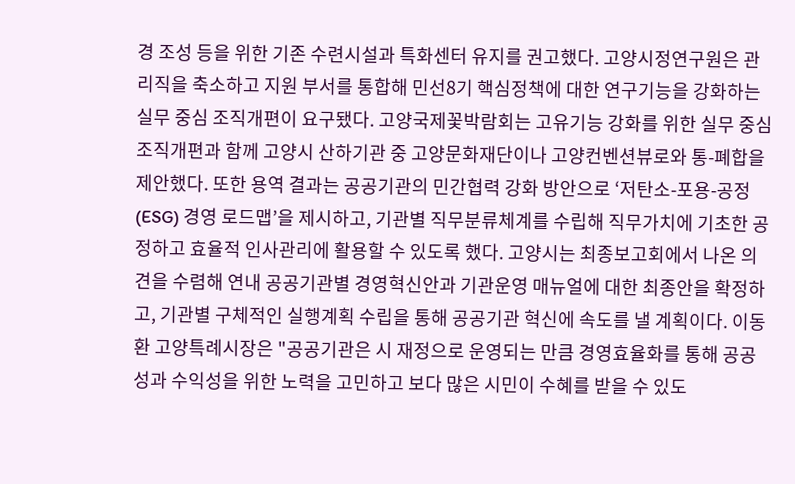경 조성 등을 위한 기존 수련시설과 특화센터 유지를 권고했다. 고양시정연구원은 관리직을 축소하고 지원 부서를 통합해 민선8기 핵심정책에 대한 연구기능을 강화하는 실무 중심 조직개편이 요구됐다. 고양국제꽃박람회는 고유기능 강화를 위한 실무 중심 조직개편과 함께 고양시 산하기관 중 고양문화재단이나 고양컨벤션뷰로와 통-폐합을 제안했다. 또한 용역 결과는 공공기관의 민간협력 강화 방안으로 ‘저탄소-포용-공정(ESG) 경영 로드맵’을 제시하고, 기관별 직무분류체계를 수립해 직무가치에 기초한 공정하고 효율적 인사관리에 활용할 수 있도록 했다. 고양시는 최종보고회에서 나온 의견을 수렴해 연내 공공기관별 경영혁신안과 기관운영 매뉴얼에 대한 최종안을 확정하고, 기관별 구체적인 실행계획 수립을 통해 공공기관 혁신에 속도를 낼 계획이다. 이동환 고양특례시장은 "공공기관은 시 재정으로 운영되는 만큼 경영효율화를 통해 공공성과 수익성을 위한 노력을 고민하고 보다 많은 시민이 수혜를 받을 수 있도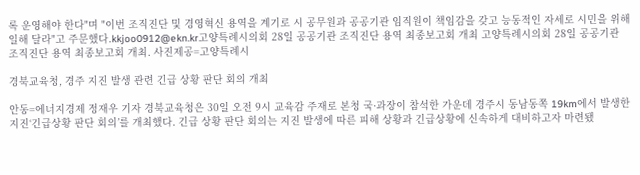록 운영해야 한다"며 "이번 조직진단 및 경영혁신 용역을 계기로 시 공무원과 공공기관 임직원이 책임감을 갖고 능동적인 자세로 시민을 위해 일해 달라"고 주문했다.kkjoo0912@ekn.kr고양특례시의회 28일 공공기관 조직진단 용역 최종보고회 개최 고양특례시의회 28일 공공기관 조직진단 용역 최종보고회 개최. 사진제공=고양특례시

경북교육청, 경주 지진 발생 관련 긴급 상황 판단 회의 개최

안동=에너지경제 정재우 기자 경북교육청은 30일 오전 9시 교육감 주재로 본청 국·과장이 참석한 가운데 경주시 동남동쪽 19km에서 발생한 지진‘긴급상황 판단 회의’를 개최했다. 긴급 상황 판단 회의는 지진 발생에 따른 피해 상황과 긴급상황에 신속하게 대비하고자 마련됐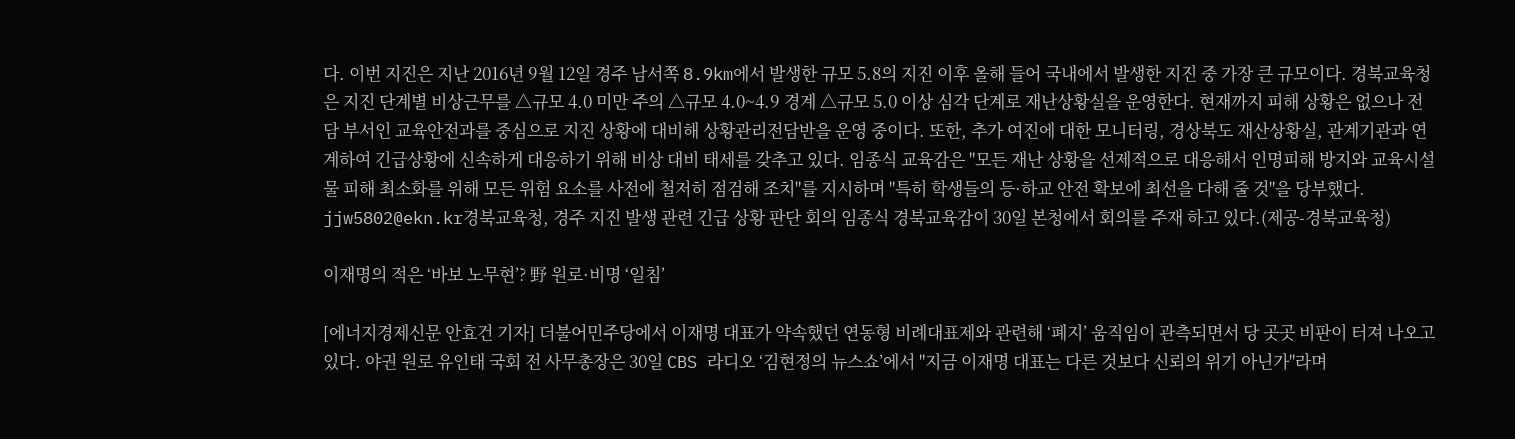다. 이번 지진은 지난 2016년 9월 12일 경주 남서쪽 8.9km에서 발생한 규모 5.8의 지진 이후 올해 들어 국내에서 발생한 지진 중 가장 큰 규모이다. 경북교육청은 지진 단계별 비상근무를 △규모 4.0 미만 주의 △규모 4.0~4.9 경계 △규모 5.0 이상 심각 단계로 재난상황실을 운영한다. 현재까지 피해 상황은 없으나 전담 부서인 교육안전과를 중심으로 지진 상황에 대비해 상황관리전담반을 운영 중이다. 또한, 추가 여진에 대한 모니터링, 경상북도 재산상황실, 관계기관과 연계하여 긴급상황에 신속하게 대응하기 위해 비상 대비 태세를 갖추고 있다. 임종식 교육감은 "모든 재난 상황을 선제적으로 대응해서 인명피해 방지와 교육시설물 피해 최소화를 위해 모든 위험 요소를 사전에 철저히 점검해 조치"를 지시하며 "특히 학생들의 등·하교 안전 확보에 최선을 다해 줄 것"을 당부했다. jjw5802@ekn.kr경북교육청, 경주 지진 발생 관련 긴급 상황 판단 회의 임종식 경북교육감이 30일 본청에서 회의를 주재 하고 있다.(제공-경북교육청)

이재명의 적은 ‘바보 노무현’? 野 원로·비명 ‘일침’

[에너지경제신문 안효건 기자] 더불어민주당에서 이재명 대표가 약속했던 연동형 비례대표제와 관련해 ‘폐지’ 움직임이 관측되면서 당 곳곳 비판이 터져 나오고 있다. 야권 원로 유인태 국회 전 사무총장은 30일 CBS 라디오 ‘김현정의 뉴스쇼’에서 "지금 이재명 대표는 다른 것보다 신뢰의 위기 아닌가"라며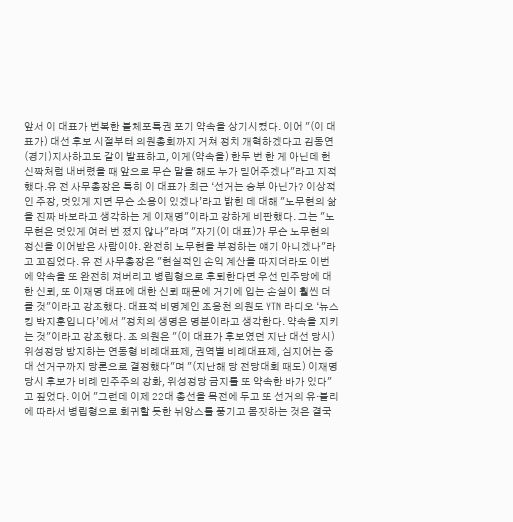앞서 이 대표가 번복한 불체포특권 포기 약속을 상기시켰다. 이어 "(이 대표가) 대선 후보 시절부터 의원총회까지 거쳐 정치 개혁하겠다고 김동연 (경기)지사하고도 같이 발표하고, 이게(약속을) 한두 번 한 게 아닌데 헌신짝처럼 내버렸을 때 앞으로 무슨 말을 해도 누가 믿어주겠나"라고 지적했다.유 전 사무총장은 특히 이 대표가 최근 ‘선거는 승부 아닌가? 이상적인 주장, 멋있게 지면 무슨 소용이 있겠나’라고 밝힌 데 대해 "노무현의 삶을 진짜 바보라고 생각하는 게 이재명"이라고 강하게 비판했다. 그는 "노무현은 멋있게 여러 번 졌지 않나"라며 "자기(이 대표)가 무슨 노무현의 정신을 이어받은 사람이야. 완전히 노무현을 부정하는 얘기 아니겠나"라고 꼬집었다. 유 전 사무총장은 "현실적인 손익 계산을 따지더라도 이번에 약속을 또 완전히 져버리고 병립형으로 후퇴한다면 우선 민주당에 대한 신뢰, 또 이재명 대표에 대한 신뢰 때문에 거기에 입는 손실이 훨씬 더 클 것"이라고 강조했다. 대표적 비명계인 조응천 의원도 YTN 라디오 ‘뉴스킹 박지훈입니다’에서 "정치의 생명은 명분이라고 생각한다. 약속을 지키는 것"이라고 강조했다. 조 의원은 "(이 대표가 후보였던 지난 대선 당시) 위성정당 방지하는 연동형 비례대표제, 권역별 비례대표제, 심지어는 중대 선거구까지 당론으로 결정했다"며 "(지난해 당 전당대회 때도) 이재명 당시 후보가 비례 민주주의 강화, 위성정당 금지를 또 약속한 바가 있다"고 짚었다. 이어 "그런데 이제 22대 총선을 목전에 두고 또 선거의 유·불리에 따라서 병립형으로 회귀할 듯한 뉘앙스를 풍기고 몸짓하는 것은 결국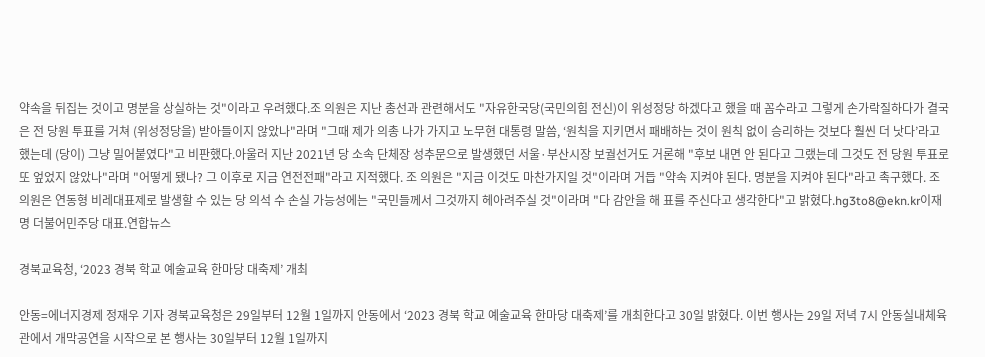약속을 뒤집는 것이고 명분을 상실하는 것"이라고 우려했다.조 의원은 지난 총선과 관련해서도 "자유한국당(국민의힘 전신)이 위성정당 하겠다고 했을 때 꼼수라고 그렇게 손가락질하다가 결국은 전 당원 투표를 거쳐 (위성정당을) 받아들이지 않았나"라며 "그때 제가 의총 나가 가지고 노무현 대통령 말씀, ‘원칙을 지키면서 패배하는 것이 원칙 없이 승리하는 것보다 훨씬 더 낫다’라고 했는데 (당이) 그냥 밀어붙였다"고 비판했다.아울러 지난 2021년 당 소속 단체장 성추문으로 발생했던 서울·부산시장 보궐선거도 거론해 "후보 내면 안 된다고 그랬는데 그것도 전 당원 투표로 또 엎었지 않았나"라며 "어떻게 됐나? 그 이후로 지금 연전전패"라고 지적했다. 조 의원은 "지금 이것도 마찬가지일 것"이라며 거듭 "약속 지켜야 된다. 명분을 지켜야 된다"라고 촉구했다. 조 의원은 연동형 비레대표제로 발생할 수 있는 당 의석 수 손실 가능성에는 "국민들께서 그것까지 헤아려주실 것"이라며 "다 감안을 해 표를 주신다고 생각한다"고 밝혔다.hg3to8@ekn.kr이재명 더불어민주당 대표.연합뉴스

경북교육청, ‘2023 경북 학교 예술교육 한마당 대축제’ 개최

안동=에너지경제 정재우 기자 경북교육청은 29일부터 12월 1일까지 안동에서 ‘2023 경북 학교 예술교육 한마당 대축제’를 개최한다고 30일 밝혔다. 이번 행사는 29일 저녁 7시 안동실내체육관에서 개막공연을 시작으로 본 행사는 30일부터 12월 1일까지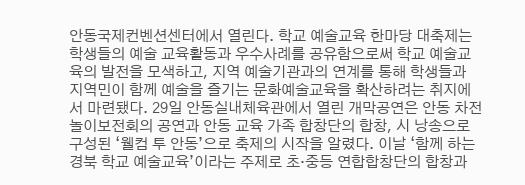안동국제컨벤션센터에서 열린다. 학교 예술교육 한마당 대축제는 학생들의 예술 교육활동과 우수사례를 공유함으로써 학교 예술교육의 발전을 모색하고, 지역 예술기관과의 연계를 통해 학생들과 지역민이 함께 예술을 즐기는 문화예술교육을 확산하려는 취지에서 마련됐다. 29일 안동실내체육관에서 열린 개막공연은 안동 차전놀이보전회의 공연과 안동 교육 가족 합창단의 합창, 시 낭송으로 구성된 ‘웰컴 투 안동’으로 축제의 시작을 알렸다. 이날 ‘함께 하는 경북 학교 예술교육’이라는 주제로 초·중등 연합합창단의 합창과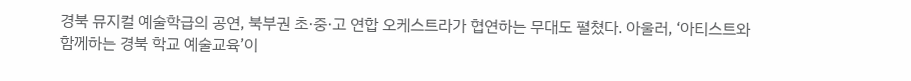경북 뮤지컬 예술학급의 공연, 북부권 초·중·고 연합 오케스트라가 협연하는 무대도 펼쳤다. 아울러, ‘아티스트와 함께하는 경북 학교 예술교육’이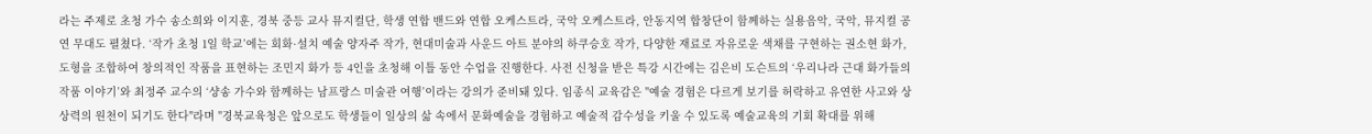라는 주제로 초청 가수 송소희와 이지훈, 경북 중등 교사 뮤지컬단, 학생 연합 밴드와 연합 오케스트라, 국악 오케스트라, 안동지역 합창단이 함께하는 실용음악, 국악, 뮤지컬 공연 무대도 펼쳤다. ‘작가 초청 1일 학교’에는 회화·설치 예술 양자주 작가, 현대미술과 사운드 아트 분야의 하쿠승호 작가, 다양한 재료로 자유로운 색채를 구현하는 권소현 화가, 도형을 조합하여 창의적인 작품을 표현하는 조민지 화가 등 4인을 초청해 이틀 동안 수업을 진행한다. 사전 신청을 받은 특강 시간에는 김은비 도슨트의 ‘우리나라 근대 화가들의 작품 이야기’와 최정주 교수의 ‘샹송 가수와 함께하는 남프랑스 미술관 여행’이라는 강의가 준비돼 있다. 임종식 교육감은 "예술 경험은 다르게 보기를 허락하고 유연한 사고와 상상력의 원천이 되기도 한다"라며 "경북교육청은 앞으로도 학생들이 일상의 삶 속에서 문화예술을 경험하고 예술적 감수성을 키울 수 있도록 예술교육의 기회 확대를 위해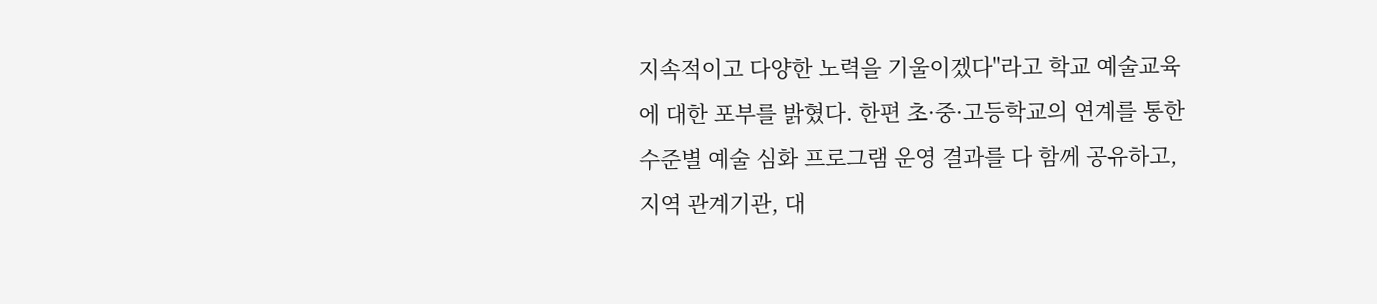지속적이고 다양한 노력을 기울이겠다"라고 학교 예술교육에 대한 포부를 밝혔다. 한편 초·중·고등학교의 연계를 통한 수준별 예술 심화 프로그램 운영 결과를 다 함께 공유하고, 지역 관계기관, 대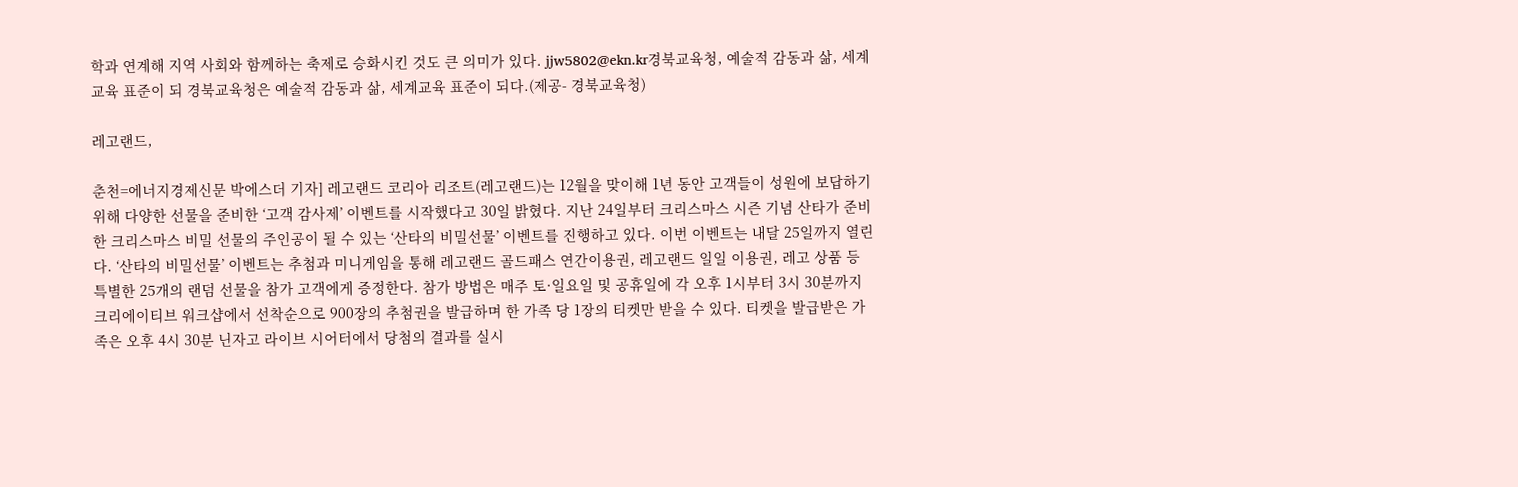학과 연계해 지역 사회와 함께하는 축제로 승화시킨 것도 큰 의미가 있다. jjw5802@ekn.kr경북교육청, 예술적 감동과 삶, 세계교육 표준이 되 경북교육청은 예술적 감동과 삶, 세계교육 표준이 되다.(제공- 경북교육청)

레고랜드,

춘천=에너지경제신문 박에스더 기자] 레고랜드 코리아 리조트(레고랜드)는 12월을 맞이해 1년 동안 고객들이 성원에 보답하기 위해 다양한 선물을 준비한 ‘고객 감사제’ 이벤트를 시작했다고 30일 밝혔다. 지난 24일부터 크리스마스 시즌 기념 산타가 준비한 크리스마스 비밀 선물의 주인공이 될 수 있는 ‘산타의 비밀선물’ 이벤트를 진행하고 있다. 이번 이벤트는 내달 25일까지 열린다. ‘산타의 비밀선물’ 이벤트는 추첨과 미니게임을 통해 레고랜드 골드패스 연간이용권, 레고랜드 일일 이용권, 레고 상품 등 특별한 25개의 랜덤 선물을 참가 고객에게 증정한다. 참가 방법은 매주 토·일요일 및 공휴일에 각 오후 1시부터 3시 30분까지 크리에이티브 워크샵에서 선착순으로 900장의 추첨권을 발급하며 한 가족 당 1장의 티켓만 받을 수 있다. 티켓을 발급받은 가족은 오후 4시 30분 닌자고 라이브 시어터에서 당첨의 결과를 실시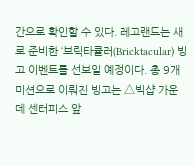간으로 확인할 수 있다. 레고랜드는 새로 준비한 ‘브릭타큘러(Bricktacular) 빙고 이벤트를 선보일 예정이다. 총 9개 미션으로 이뤄진 빙고는 △빅샵 가운데 센터피스 앞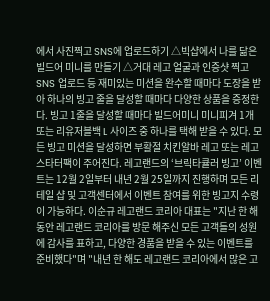에서 사진찍고 SNS에 업로드하기 △빅샵에서 나를 닮은 빌드어 미니를 만들기 △거대 레고 얼굴과 인증샷 찍고 SNS 업로드 등 재미있는 미션을 완수할 때마다 도장을 받아 하나의 빙고 줄을 달성할 때마다 다양한 상품을 증정한다. 빙고 1줄을 달성할 때마다 빌드어미니 미니피겨 1개 또는 리유저블백 L 사이즈 중 하나를 택해 받을 수 있다. 모든 빙고 미션을 달성하면 부활절 치킨알바 레고 또는 레고 스타터팩이 주어진다. 레고랜드의 ‘브릭타큘러 빙고’ 이벤트는 12월 2일부터 내년 2월 25일까지 진행하며 모든 리테일 샵 및 고객센터에서 이벤트 참여를 위한 빙고지 수령이 가능하다. 이순규 레고랜드 코리아 대표는 "지난 한 해 동안 레고랜드 코리아를 방문 해주신 모든 고객들의 성원에 감사를 표하고, 다양한 경품을 받을 수 있는 이벤트를 준비했다"며 "내년 한 해도 레고랜드 코리아에서 많은 고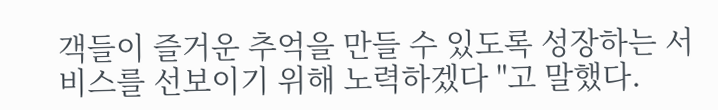객들이 즐거운 추억을 만들 수 있도록 성장하는 서비스를 선보이기 위해 노력하겠다 "고 말했다.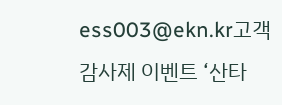ess003@ekn.kr고객 감사제 이벤트 ‘산타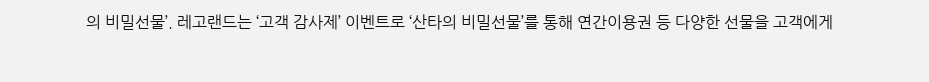의 비밀선물’. 레고랜드는 ‘고객 감사제’ 이벤트로 ‘산타의 비밀선물’를 통해 연간이용권 등 다양한 선물을 고객에게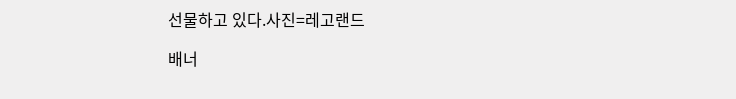선물하고 있다.사진=레고랜드

배너